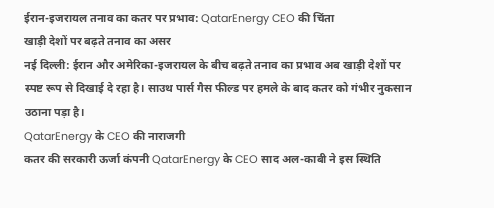ईरान-इजरायल तनाव का कतर पर प्रभाव: QatarEnergy CEO की चिंता
खाड़ी देशों पर बढ़ते तनाव का असर
नई दिल्ली: ईरान और अमेरिका-इजरायल के बीच बढ़ते तनाव का प्रभाव अब खाड़ी देशों पर स्पष्ट रूप से दिखाई दे रहा है। साउथ पार्स गैस फील्ड पर हमले के बाद कतर को गंभीर नुकसान उठाना पड़ा है।
QatarEnergy के CEO की नाराजगी
कतर की सरकारी ऊर्जा कंपनी QatarEnergy के CEO साद अल-काबी ने इस स्थिति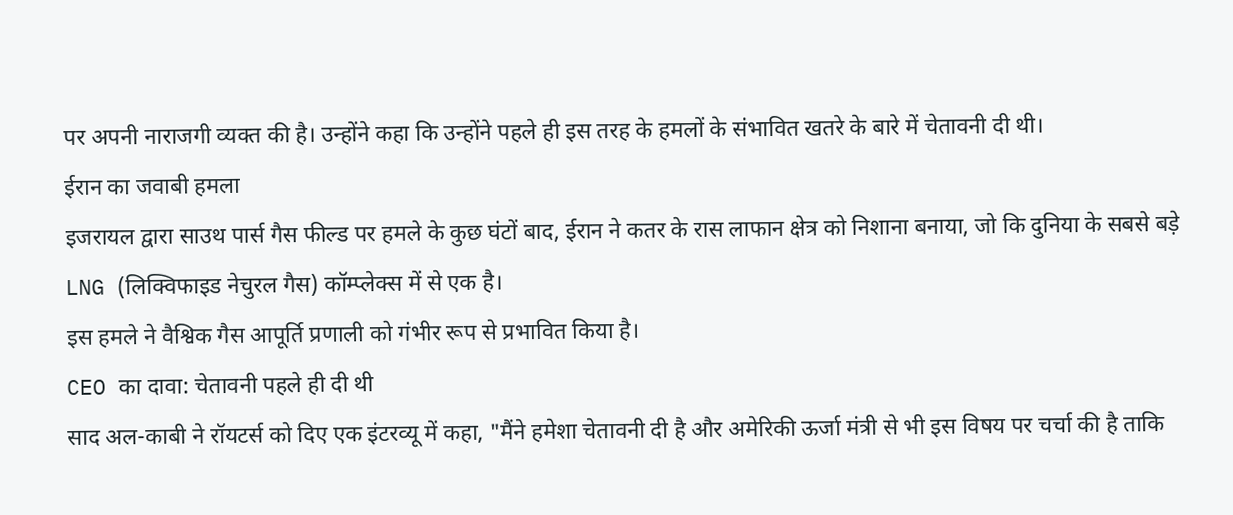पर अपनी नाराजगी व्यक्त की है। उन्होंने कहा कि उन्होंने पहले ही इस तरह के हमलों के संभावित खतरे के बारे में चेतावनी दी थी।
ईरान का जवाबी हमला
इजरायल द्वारा साउथ पार्स गैस फील्ड पर हमले के कुछ घंटों बाद, ईरान ने कतर के रास लाफान क्षेत्र को निशाना बनाया, जो कि दुनिया के सबसे बड़े LNG (लिक्विफाइड नेचुरल गैस) कॉम्प्लेक्स में से एक है।
इस हमले ने वैश्विक गैस आपूर्ति प्रणाली को गंभीर रूप से प्रभावित किया है।
CEO का दावा: चेतावनी पहले ही दी थी
साद अल-काबी ने रॉयटर्स को दिए एक इंटरव्यू में कहा, "मैंने हमेशा चेतावनी दी है और अमेरिकी ऊर्जा मंत्री से भी इस विषय पर चर्चा की है ताकि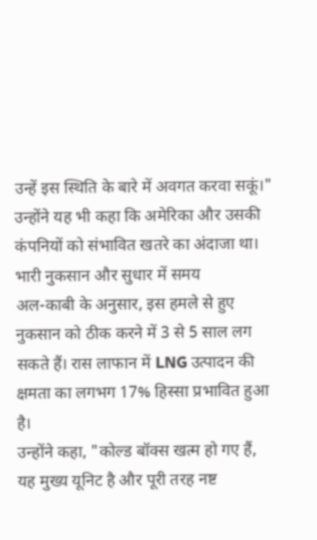उन्हें इस स्थिति के बारे में अवगत करवा सकूं।"
उन्होंने यह भी कहा कि अमेरिका और उसकी कंपनियों को संभावित खतरे का अंदाजा था।
भारी नुकसान और सुधार में समय
अल-काबी के अनुसार, इस हमले से हुए नुकसान को ठीक करने में 3 से 5 साल लग सकते हैं। रास लाफान में LNG उत्पादन की क्षमता का लगभग 17% हिस्सा प्रभावित हुआ है।
उन्होंने कहा, "कोल्ड बॉक्स खत्म हो गए हैं, यह मुख्य यूनिट है और पूरी तरह नष्ट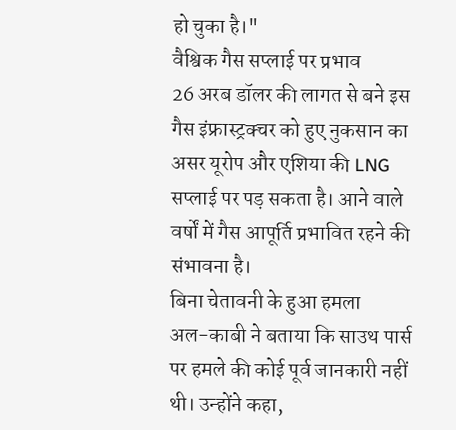हो चुका है।"
वैश्विक गैस सप्लाई पर प्रभाव
26 अरब डॉलर की लागत से बने इस गैस इंफ्रास्ट्रक्चर को हुए नुकसान का असर यूरोप और एशिया की LNG सप्लाई पर पड़ सकता है। आने वाले वर्षों में गैस आपूर्ति प्रभावित रहने की संभावना है।
बिना चेतावनी के हुआ हमला
अल-काबी ने बताया कि साउथ पार्स पर हमले की कोई पूर्व जानकारी नहीं थी। उन्होंने कहा,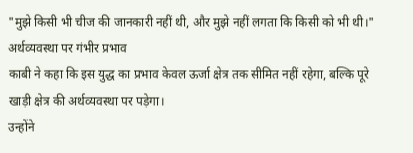"मुझे किसी भी चीज की जानकारी नहीं थी, और मुझे नहीं लगता कि किसी को भी थी।"
अर्थव्यवस्था पर गंभीर प्रभाव
काबी ने कहा कि इस युद्ध का प्रभाव केवल ऊर्जा क्षेत्र तक सीमित नहीं रहेगा, बल्कि पूरे खाड़ी क्षेत्र की अर्थव्यवस्था पर पड़ेगा।
उन्होंने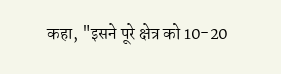कहा, "इसने पूरे क्षेत्र को 10-20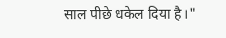साल पीछे धकेल दिया है।"